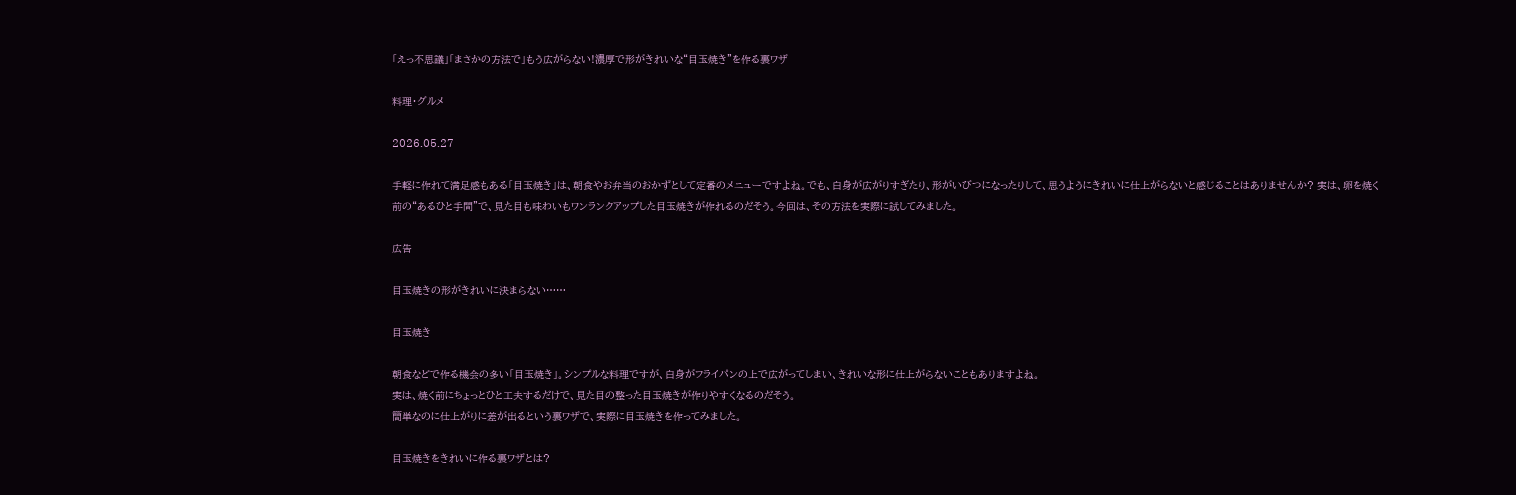「えっ不思議」「まさかの方法で」もう広がらない!濃厚で形がきれいな“目玉焼き”を作る裏ワザ

料理・グルメ

2026.05.27

手軽に作れて満足感もある「目玉焼き」は、朝食やお弁当のおかずとして定番のメニューですよね。でも、白身が広がりすぎたり、形がいびつになったりして、思うようにきれいに仕上がらないと感じることはありませんか? 実は、卵を焼く前の“あるひと手間”で、見た目も味わいもワンランクアップした目玉焼きが作れるのだそう。今回は、その方法を実際に試してみました。

広告

目玉焼きの形がきれいに決まらない……

目玉焼き

朝食などで作る機会の多い「目玉焼き」。シンプルな料理ですが、白身がフライパンの上で広がってしまい、きれいな形に仕上がらないこともありますよね。
実は、焼く前にちょっとひと工夫するだけで、見た目の整った目玉焼きが作りやすくなるのだそう。
簡単なのに仕上がりに差が出るという裏ワザで、実際に目玉焼きを作ってみました。

目玉焼きをきれいに作る裏ワザとは?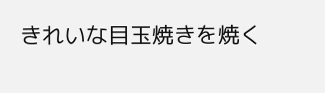きれいな目玉焼きを焼く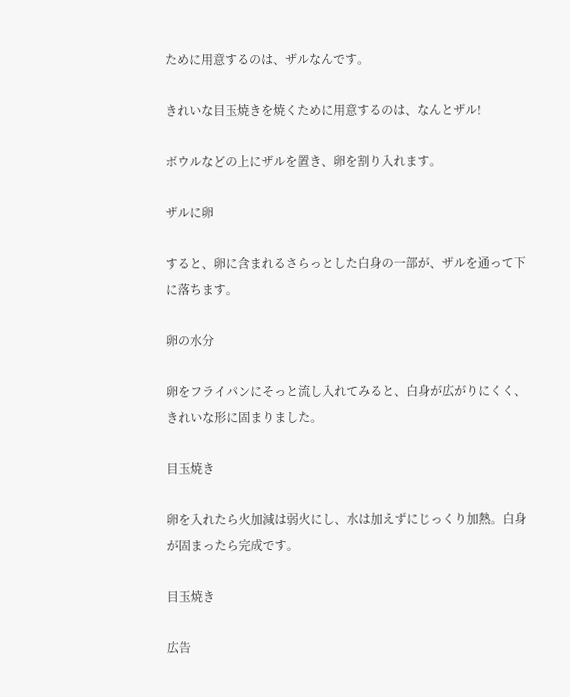ために用意するのは、ザルなんです。

きれいな目玉焼きを焼くために用意するのは、なんとザル!

ボウルなどの上にザルを置き、卵を割り入れます。

ザルに卵

すると、卵に含まれるさらっとした白身の一部が、ザルを通って下に落ちます。

卵の水分

卵をフライパンにそっと流し入れてみると、白身が広がりにくく、きれいな形に固まりました。

目玉焼き

卵を入れたら火加減は弱火にし、水は加えずにじっくり加熱。白身が固まったら完成です。

目玉焼き

広告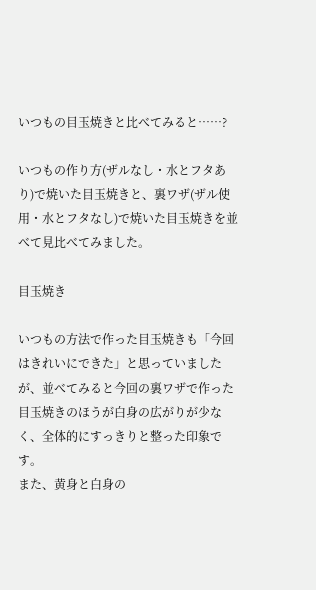いつもの目玉焼きと比べてみると……?

いつもの作り方(ザルなし・水とフタあり)で焼いた目玉焼きと、裏ワザ(ザル使用・水とフタなし)で焼いた目玉焼きを並べて見比べてみました。

目玉焼き

いつもの方法で作った目玉焼きも「今回はきれいにできた」と思っていましたが、並べてみると今回の裏ワザで作った目玉焼きのほうが白身の広がりが少なく、全体的にすっきりと整った印象です。
また、黄身と白身の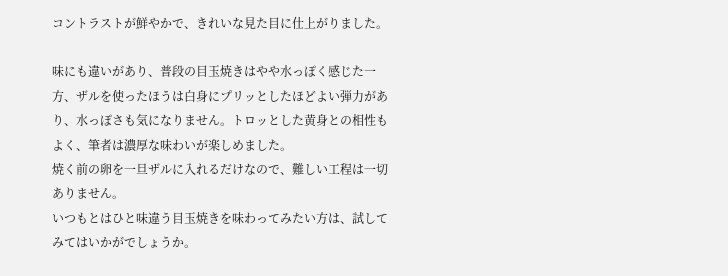コントラストが鮮やかで、きれいな見た目に仕上がりました。

味にも違いがあり、普段の目玉焼きはやや水っぽく感じた一方、ザルを使ったほうは白身にプリッとしたほどよい弾力があり、水っぽさも気になりません。トロッとした黄身との相性もよく、筆者は濃厚な味わいが楽しめました。
焼く前の卵を一旦ザルに入れるだけなので、難しい工程は一切ありません。
いつもとはひと味違う目玉焼きを味わってみたい方は、試してみてはいかがでしょうか。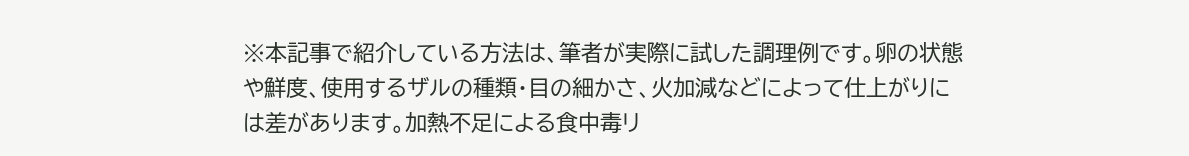※本記事で紹介している方法は、筆者が実際に試した調理例です。卵の状態や鮮度、使用するザルの種類・目の細かさ、火加減などによって仕上がりには差があります。加熱不足による食中毒リ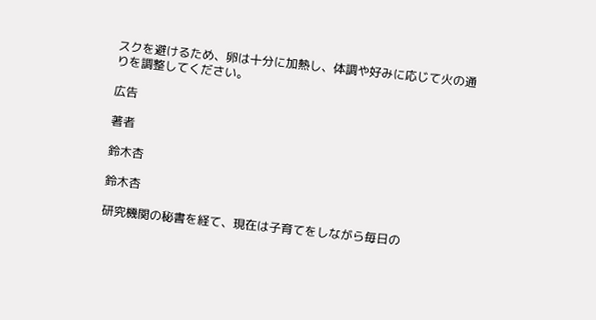スクを避けるため、卵は十分に加熱し、体調や好みに応じて火の通りを調整してください。

広告

著者

鈴木杏

鈴木杏

研究機関の秘書を経て、現在は子育てをしながら毎日の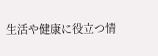生活や健康に役立つ情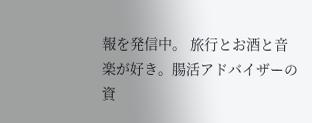報を発信中。 旅行とお酒と音楽が好き。腸活アドバイザーの資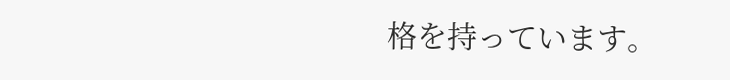格を持っています。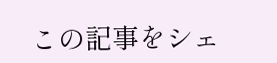この記事をシェ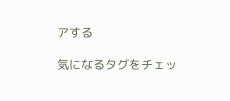アする

気になるタグをチェッ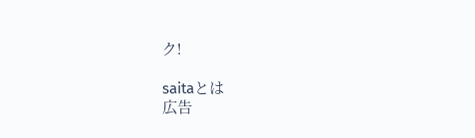ク!

saitaとは
広告